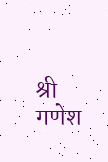श्री गणेश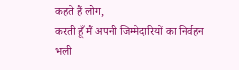कहते हैं लोग,
करती हूँ मैं अपनी जिम्मेदारियों का निर्वहन
भली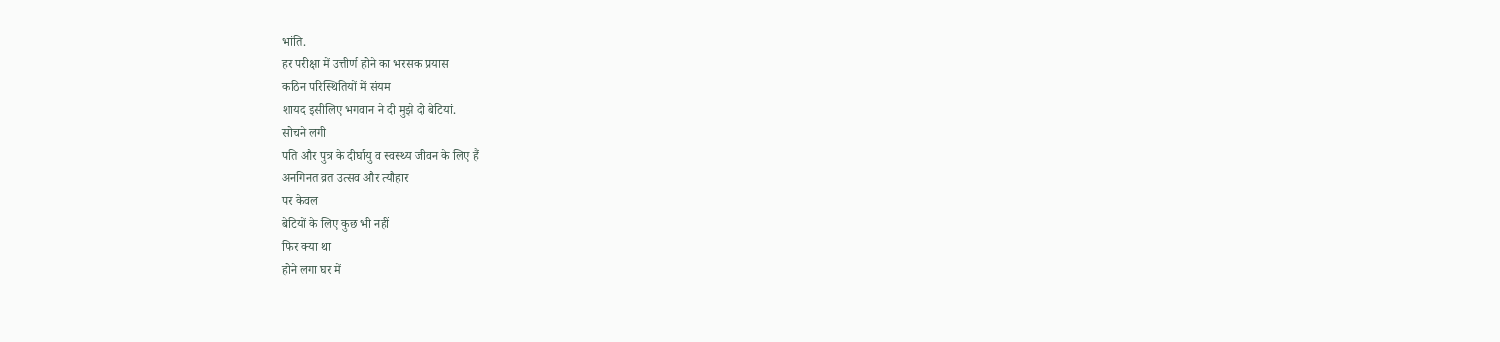भांति.
हर परीक्षा में उत्तीर्ण होने का भरसक प्रयास
कठिन परिस्थितियों में संयम
शायद इसीलिए भगवान ने दी मुझे दो बेटियां.
सोचने लगी
पति और पुत्र के दीर्घायु व स्वस्थ्य जीवन के लिए हैं
अनगिनत व्रत उत्सव और त्यौहार
पर केवल
बेटियों के लिए कुछ भी नहीं
फिर क्या था
होने लगा घर में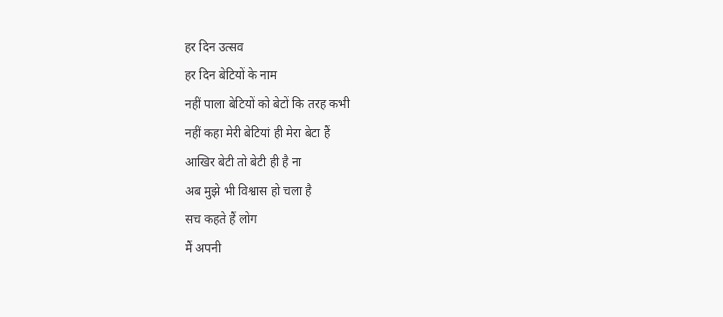हर दिन उत्सव
हर दिन बेटियों के नाम
नहीं पाला बेटियों को बेटों कि तरह कभी
नहीं कहा मेरी बेटियां ही मेरा बेटा हैं
आखिर बेटी तो बेटी ही है ना
अब मुझे भी विश्वास हो चला है
सच कहते हैं लोग
मैं अपनी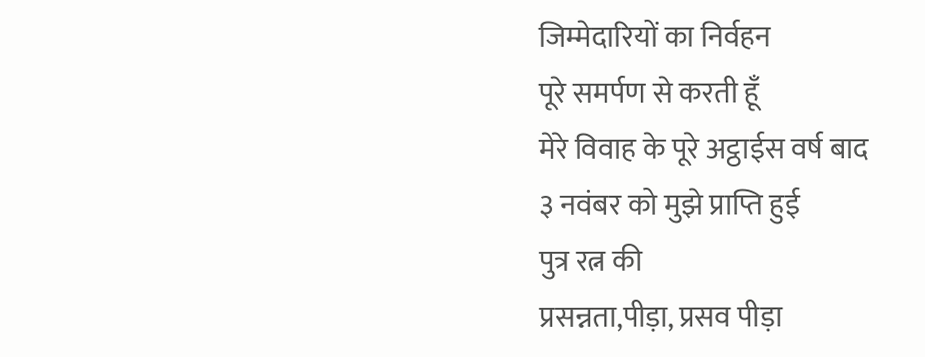जिम्मेदारियों का निर्वहन
पूरे समर्पण से करती हूँ
मेरे विवाह के पूरे अट्ठाईस वर्ष बाद
३ नवंबर को मुझे प्राप्ति हुई
पुत्र रत्न की
प्रसन्नता,पीड़ा, प्रसव पीड़ा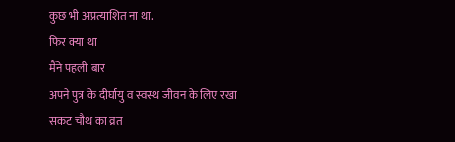कुछ भी अप्रत्याशित ना था.
फिर क्या था
मैंने पहली बार
अपने पुत्र के दीर्घायु व स्वस्थ जीवन के लिए रखा
सकट चौथ का व्रत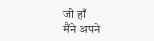जी हाँ
मैंने अपने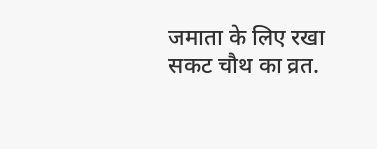जमाता के लिए रखा सकट चौथ का व्रत.